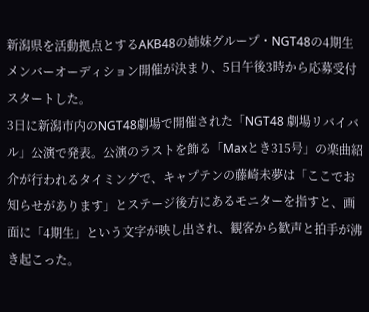新潟県を活動拠点とするAKB48の姉妹グループ・NGT48の4期生メンバーオーディション開催が決まり、5日午後3時から応募受付スタートした。
3日に新潟市内のNGT48劇場で開催された「NGT48 劇場リバイバル」公演で発表。公演のラストを飾る「Maxとき315号」の楽曲紹介が行われるタイミングで、キャプテンの藤崎未夢は「ここでお知らせがあります」とステージ後方にあるモニターを指すと、画面に「4期生」という文字が映し出され、観客から歓声と拍手が沸き起こった。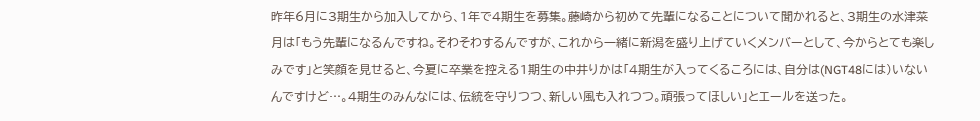昨年6月に3期生から加入してから、1年で4期生を募集。藤崎から初めて先輩になることについて聞かれると、3期生の水津菜月は「もう先輩になるんですね。そわそわするんですが、これから一緒に新潟を盛り上げていくメンバーとして、今からとても楽しみです」と笑顔を見せると、今夏に卒業を控える1期生の中井りかは「4期生が入ってくるころには、自分は(NGT48には)いないんですけど…。4期生のみんなには、伝統を守りつつ、新しい風も入れつつ。頑張ってほしい」とエールを送った。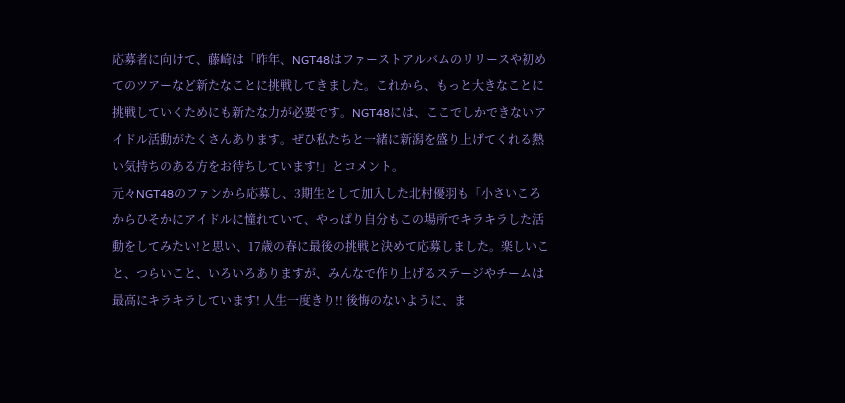応募者に向けて、藤崎は「昨年、NGT48はファーストアルバムのリリースや初めてのツアーなど新たなことに挑戦してきました。これから、もっと大きなことに挑戦していくためにも新たな力が必要です。NGT48には、ここでしかできないアイドル活動がたくさんあります。ぜひ私たちと一緒に新潟を盛り上げてくれる熱い気持ちのある方をお待ちしています!」とコメント。
元々NGT48のファンから応募し、3期生として加入した北村優羽も「小さいころからひそかにアイドルに憧れていて、やっぱり自分もこの場所でキラキラした活動をしてみたい!と思い、17歳の春に最後の挑戦と決めて応募しました。楽しいこと、つらいこと、いろいろありますが、みんなで作り上げるステージやチームは最高にキラキラしています! 人生一度きり!! 後悔のないように、ま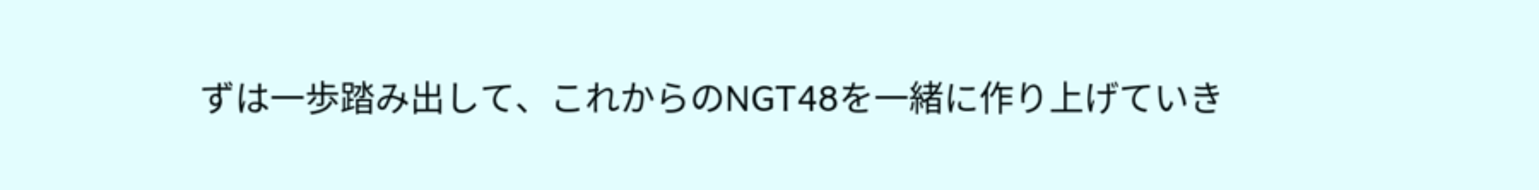ずは一歩踏み出して、これからのNGT48を一緒に作り上げていき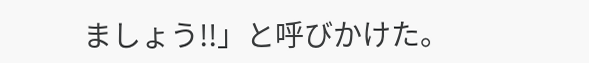ましょう!!」と呼びかけた。